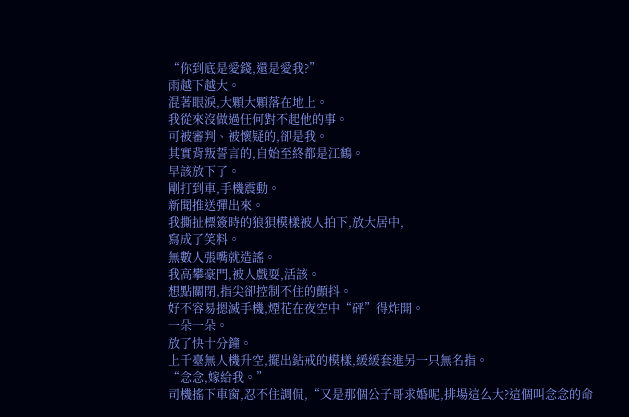“你到底是愛錢,還是愛我?”
雨越下越大。
混著眼淚,大顆大顆落在地上。
我從來沒做過任何對不起他的事。
可被審判、被懷疑的,卻是我。
其實背叛誓言的,自始至終都是江鶴。
早該放下了。
剛打到車,手機震動。
新聞推送彈出來。
我撕扯標簽時的狼狽模樣被人拍下,放大居中,
寫成了笑料。
無數人張嘴就造謠。
我高攀豪門,被人戲耍,活該。
想點關閉,指尖卻控制不住的顫抖。
好不容易摁滅手機,煙花在夜空中“砰”得炸開。
一朵一朵。
放了快十分鐘。
上千臺無人機升空,擺出鉆戒的模樣,緩緩套進另一只無名指。
“念念,嫁給我。”
司機搖下車窗,忍不住調侃,“又是那個公子哥求婚呢,排場這么大?這個叫念念的命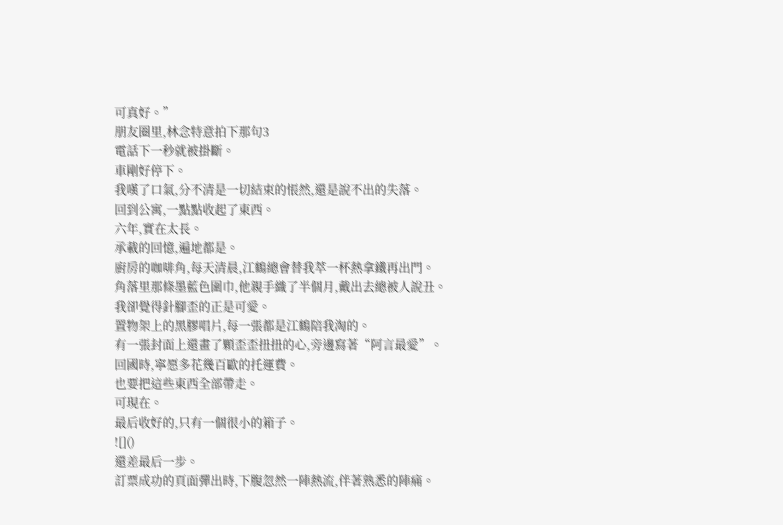可真好。”
朋友圈里,林念特意拍下那句3
電話下一秒就被掛斷。
車剛好停下。
我嘆了口氣,分不清是一切結束的悵然,還是說不出的失落。
回到公寓,一點點收起了東西。
六年,實在太長。
承載的回憶,遍地都是。
廚房的咖啡角,每天清晨,江鶴總會替我萃一杯熱拿鐵再出門。
角落里那條墨藍色圍巾,他親手織了半個月,戴出去總被人說丑。
我卻覺得針腳歪的正是可愛。
置物架上的黑膠唱片,每一張都是江鶴陪我淘的。
有一張封面上還畫了顆歪歪扭扭的心,旁邊寫著“阿言最愛”。
回國時,寧愿多花幾百歐的托運費。
也要把這些東西全部帶走。
可現在。
最后收好的,只有一個很小的箱子。
![]()
還差最后一步。
訂票成功的頁面彈出時,下腹忽然一陣熱流,伴著熟悉的陣痛。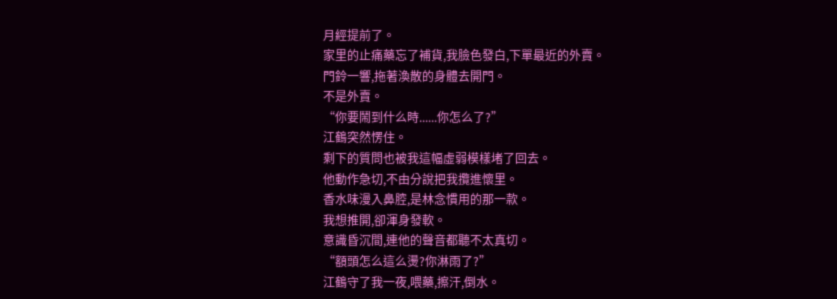月經提前了。
家里的止痛藥忘了補貨,我臉色發白,下單最近的外賣。
門鈴一響,拖著渙散的身體去開門。
不是外賣。
“你要鬧到什么時......你怎么了?”
江鶴突然愣住。
剩下的質問也被我這幅虛弱模樣堵了回去。
他動作急切,不由分說把我攬進懷里。
香水味漫入鼻腔,是林念慣用的那一款。
我想推開,卻渾身發軟。
意識昏沉間,連他的聲音都聽不太真切。
“額頭怎么這么燙?你淋雨了?”
江鶴守了我一夜,喂藥,擦汗,倒水。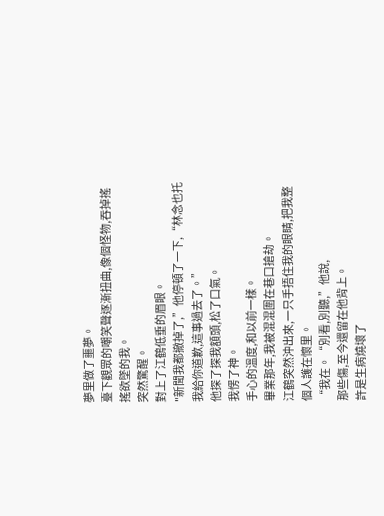夢里做了噩夢。
臺下觀眾的嘲笑聲逐漸扭曲,像個怪物,吞掉搖搖欲墜的我。
突然驚醒。
對上了江鶴低垂的眉眼。
"新聞我都撤掉了,”他停頓了一下,“林念也托我給你道歉,這事過去了。”
他探了探我額頭,松了口氣。
我愣了神。
手心的溫度,和以前一樣。
畢業那年,我被混混圍在巷口搶劫。
江鶴突然沖出來,一只手捂住我的眼睛,把我整個人護在懷里。
“我在。“別看,別聽,”他說,
那些傷,至今還留在他背上。
許是生病燒壞了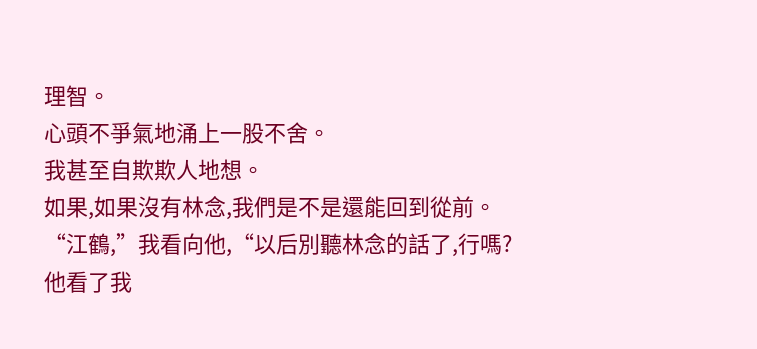理智。
心頭不爭氣地涌上一股不舍。
我甚至自欺欺人地想。
如果,如果沒有林念,我們是不是還能回到從前。
“江鶴,”我看向他,“以后別聽林念的話了,行嗎?
他看了我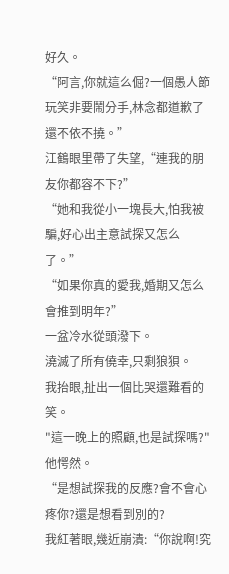好久。
“阿言,你就這么倔?一個愚人節玩笑非要鬧分手,林念都道歉了還不依不撓。”
江鶴眼里帶了失望,“連我的朋友你都容不下?”
“她和我從小一塊長大,怕我被騙,好心出主意試探又怎么了。”
“如果你真的愛我,婚期又怎么會推到明年?”
一盆冷水從頭潑下。
澆滅了所有僥幸,只剩狼狽。
我抬眼,扯出一個比哭還難看的笑。
"這一晚上的照顧,也是試探嗎?"
他愕然。
“是想試探我的反應?會不會心疼你?還是想看到別的?
我紅著眼,幾近崩潰:“你說啊!究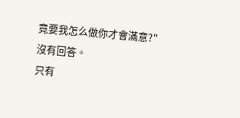竟要我怎么做你才會滿意?"
沒有回答。
只有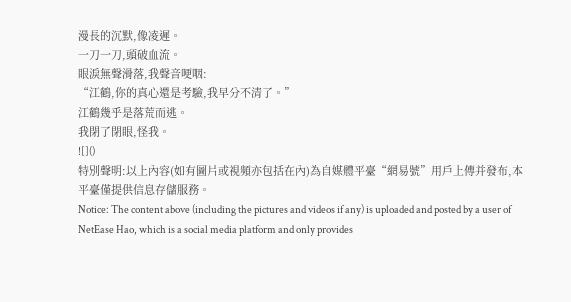漫長的沉默,像凌遲。
一刀一刀,頭破血流。
眼淚無聲滑落,我聲音哽咽:
“江鶴,你的真心還是考驗,我早分不清了。”
江鶴幾乎是落荒而逃。
我閉了閉眼,怪我。
![]()
特別聲明:以上內容(如有圖片或視頻亦包括在內)為自媒體平臺“網易號”用戶上傳并發布,本平臺僅提供信息存儲服務。
Notice: The content above (including the pictures and videos if any) is uploaded and posted by a user of NetEase Hao, which is a social media platform and only provides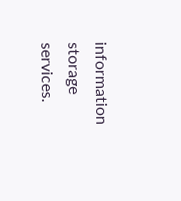information storage services.